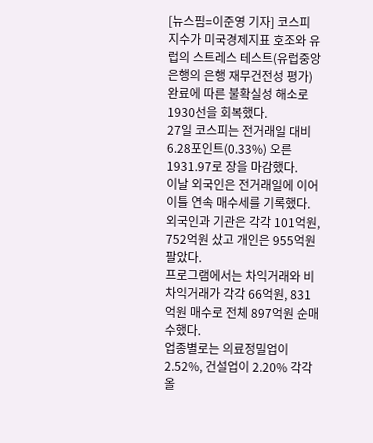[뉴스핌=이준영 기자] 코스피 지수가 미국경제지표 호조와 유럽의 스트레스 테스트(유럽중앙은행의 은행 재무건전성 평가) 완료에 따른 불확실성 해소로 1930선을 회복했다.
27일 코스피는 전거래일 대비 6.28포인트(0.33%) 오른 1931.97로 장을 마감했다.
이날 외국인은 전거래일에 이어 이틀 연속 매수세를 기록했다. 외국인과 기관은 각각 101억원, 752억원 샀고 개인은 955억원 팔았다.
프로그램에서는 차익거래와 비차익거래가 각각 66억원, 831억원 매수로 전체 897억원 순매수했다.
업종별로는 의료정밀업이 2.52%, 건설업이 2.20% 각각 올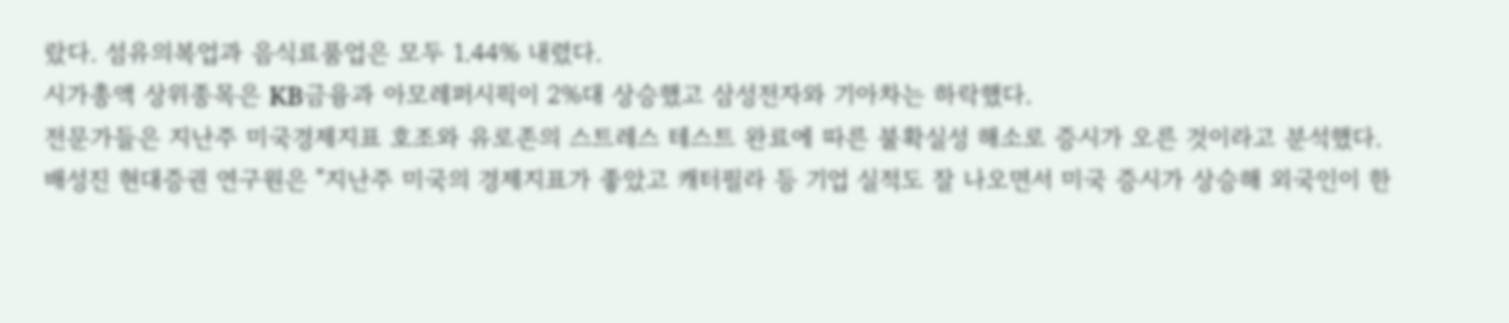랐다. 섬유의복업과 음식료품업은 모두 1.44% 내렸다.
시가총액 상위종목은 KB금융과 아모레퍼시픽이 2%대 상승했고 삼성전자와 기아차는 하락했다.
전문가들은 지난주 미국경제지표 호조와 유로존의 스트레스 테스트 완료에 따른 불확실성 해소로 증시가 오른 것이라고 분석했다.
배성진 현대증권 연구원은 "지난주 미국의 경제지표가 좋았고 캐터필라 등 기업 실적도 잘 나오면서 미국 증시가 상승해 외국인이 한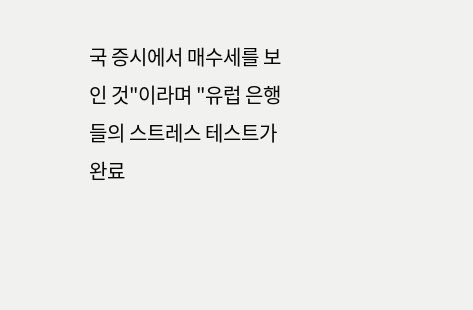국 증시에서 매수세를 보인 것"이라며 "유럽 은행들의 스트레스 테스트가 완료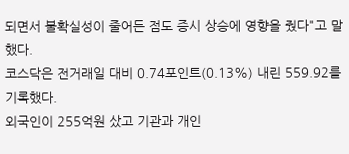되면서 불확실성이 줄어든 점도 증시 상승에 영향을 줬다"고 말했다.
코스닥은 전거래일 대비 0.74포인트(0.13%) 내린 559.92를 기록했다.
외국인이 255억원 샀고 기관과 개인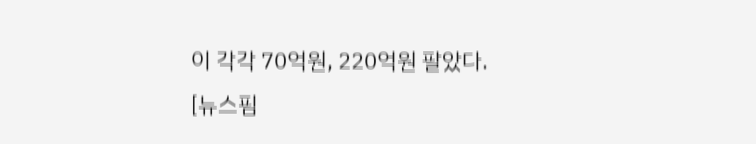이 각각 70억원, 220억원 팔았다.
[뉴스핌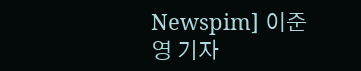Newspim] 이준영 기자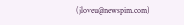(jloveu@newspim.com)